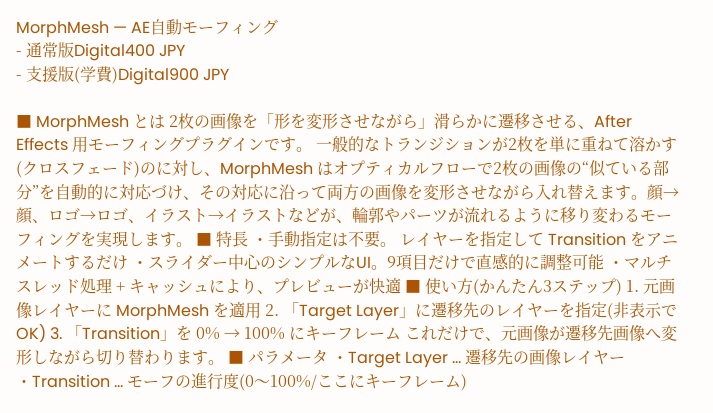MorphMesh — AE自動モーフィング
- 通常版Digital400 JPY
- 支援版(学費)Digital900 JPY

■ MorphMesh とは 2枚の画像を「形を変形させながら」滑らかに遷移させる、After Effects 用モーフィングプラグインです。 一般的なトランジションが2枚を単に重ねて溶かす(クロスフェード)のに対し、MorphMesh はオプティカルフローで2枚の画像の“似ている部分”を自動的に対応づけ、その対応に沿って両方の画像を変形させながら入れ替えます。顔→顔、ロゴ→ロゴ、イラスト→イラストなどが、輪郭やパーツが流れるように移り変わるモーフィングを実現します。 ■ 特長 ・手動指定は不要。 レイヤーを指定して Transition をアニメートするだけ ・スライダー中心のシンプルなUI。9項目だけで直感的に調整可能 ・マルチスレッド処理 + キャッシュにより、プレビューが快適 ■ 使い方(かんたん3ステップ) 1. 元画像レイヤーに MorphMesh を適用 2. 「Target Layer」に遷移先のレイヤーを指定(非表示でOK) 3. 「Transition」を 0% → 100% にキーフレーム これだけで、元画像が遷移先画像へ変形しながら切り替わります。 ■ パラメータ ・Target Layer … 遷移先の画像レイヤー ・Transition … モーフの進行度(0〜100%/ここにキーフレーム)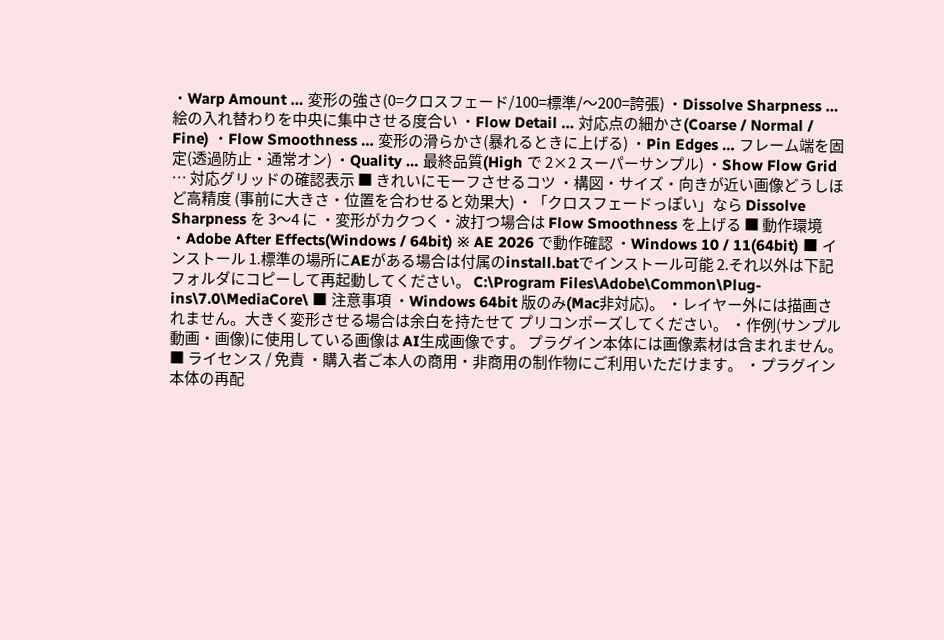・Warp Amount … 変形の強さ(0=クロスフェード/100=標準/〜200=誇張) ・Dissolve Sharpness … 絵の入れ替わりを中央に集中させる度合い ・Flow Detail … 対応点の細かさ(Coarse / Normal / Fine) ・Flow Smoothness … 変形の滑らかさ(暴れるときに上げる) ・Pin Edges … フレーム端を固定(透過防止・通常オン) ・Quality … 最終品質(High で 2×2 スーパーサンプル) ・Show Flow Grid … 対応グリッドの確認表示 ■ きれいにモーフさせるコツ ・構図・サイズ・向きが近い画像どうしほど高精度 (事前に大きさ・位置を合わせると効果大) ・「クロスフェードっぽい」なら Dissolve Sharpness を 3〜4 に ・変形がカクつく・波打つ場合は Flow Smoothness を上げる ■ 動作環境 ・Adobe After Effects(Windows / 64bit) ※ AE 2026 で動作確認 ・Windows 10 / 11(64bit) ■ インストール 1.標準の場所にAEがある場合は付属のinstall.batでインストール可能 2.それ以外は下記フォルダにコピーして再起動してください。 C:\Program Files\Adobe\Common\Plug-ins\7.0\MediaCore\ ■ 注意事項 ・Windows 64bit 版のみ(Mac非対応)。 ・レイヤー外には描画されません。大きく変形させる場合は余白を持たせて プリコンポーズしてください。 ・作例(サンプル動画・画像)に使用している画像は AI生成画像です。 プラグイン本体には画像素材は含まれません。 ■ ライセンス / 免責 ・購入者ご本人の商用・非商用の制作物にご利用いただけます。 ・プラグイン本体の再配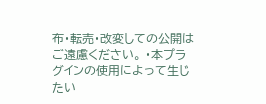布・転売・改変しての公開はご遠慮ください。 ・本プラグインの使用によって生じたい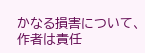かなる損害について、作者は責任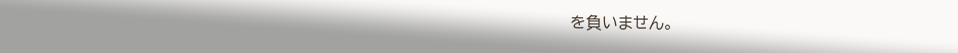を負いません。